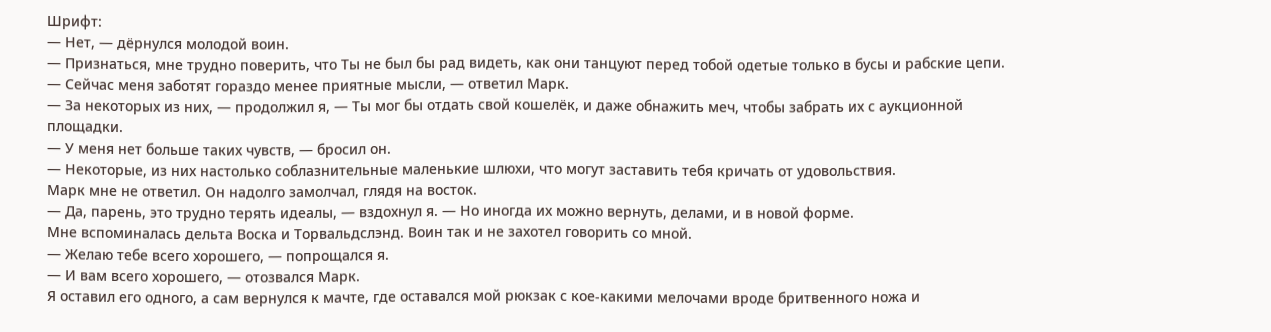Шрифт:
— Нет, — дёрнулся молодой воин.
— Признаться, мне трудно поверить, что Ты не был бы рад видеть, как они танцуют перед тобой одетые только в бусы и рабские цепи.
— Сейчас меня заботят гораздо менее приятные мысли, — ответил Марк.
— За некоторых из них, — продолжил я, — Ты мог бы отдать свой кошелёк, и даже обнажить меч, чтобы забрать их с аукционной площадки.
— У меня нет больше таких чувств, — бросил он.
— Некоторые, из них настолько соблазнительные маленькие шлюхи, что могут заставить тебя кричать от удовольствия.
Марк мне не ответил. Он надолго замолчал, глядя на восток.
— Да, парень, это трудно терять идеалы, — вздохнул я. — Но иногда их можно вернуть, делами, и в новой форме.
Мне вспоминалась дельта Воска и Торвальдслэнд. Воин так и не захотел говорить со мной.
— Желаю тебе всего хорошего, — попрощался я.
— И вам всего хорошего, — отозвался Марк.
Я оставил его одного, а сам вернулся к мачте, где оставался мой рюкзак с кое-какими мелочами вроде бритвенного ножа и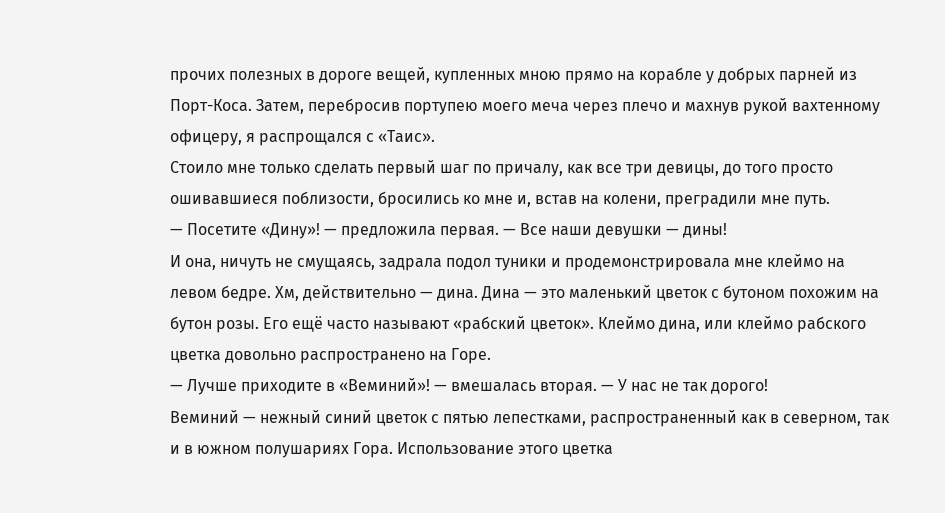прочих полезных в дороге вещей, купленных мною прямо на корабле у добрых парней из Порт-Коса. Затем, перебросив портупею моего меча через плечо и махнув рукой вахтенному офицеру, я распрощался с «Таис».
Стоило мне только сделать первый шаг по причалу, как все три девицы, до того просто ошивавшиеся поблизости, бросились ко мне и, встав на колени, преградили мне путь.
— Посетите «Дину»! — предложила первая. — Все наши девушки — дины!
И она, ничуть не смущаясь, задрала подол туники и продемонстрировала мне клеймо на левом бедре. Хм, действительно — дина. Дина — это маленький цветок с бутоном похожим на бутон розы. Его ещё часто называют «рабский цветок». Клеймо дина, или клеймо рабского цветка довольно распространено на Горе.
— Лучше приходите в «Веминий»! — вмешалась вторая. — У нас не так дорого!
Веминий — нежный синий цветок с пятью лепестками, распространенный как в северном, так и в южном полушариях Гора. Использование этого цветка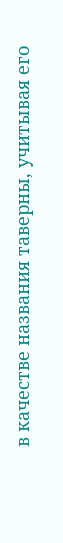в качестве названия таверны, учитывая его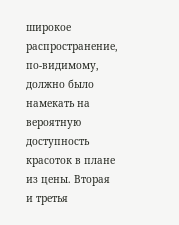широкое распространение, по-видимому, должно было намекать на вероятную доступность красоток в плане из цены. Вторая и третья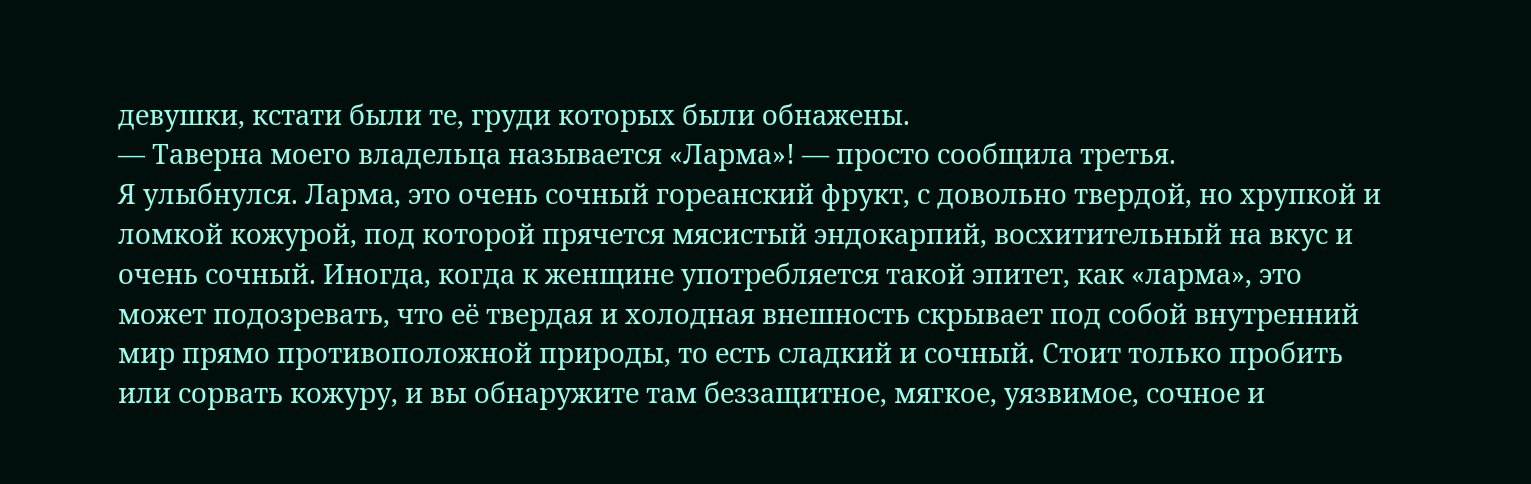девушки, кстати были те, груди которых были обнажены.
— Таверна моего владельца называется «Ларма»! — просто сообщила третья.
Я улыбнулся. Ларма, это очень сочный гореанский фрукт, с довольно твердой, но хрупкой и ломкой кожурой, под которой прячется мясистый эндокарпий, восхитительный на вкус и очень сочный. Иногда, когда к женщине употребляется такой эпитет, как «ларма», это может подозревать, что её твердая и холодная внешность скрывает под собой внутренний мир прямо противоположной природы, то есть сладкий и сочный. Стоит только пробить или сорвать кожуру, и вы обнаружите там беззащитное, мягкое, уязвимое, сочное и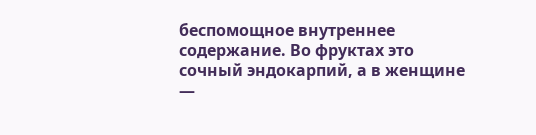беспомощное внутреннее содержание. Во фруктах это сочный эндокарпий, а в женщине —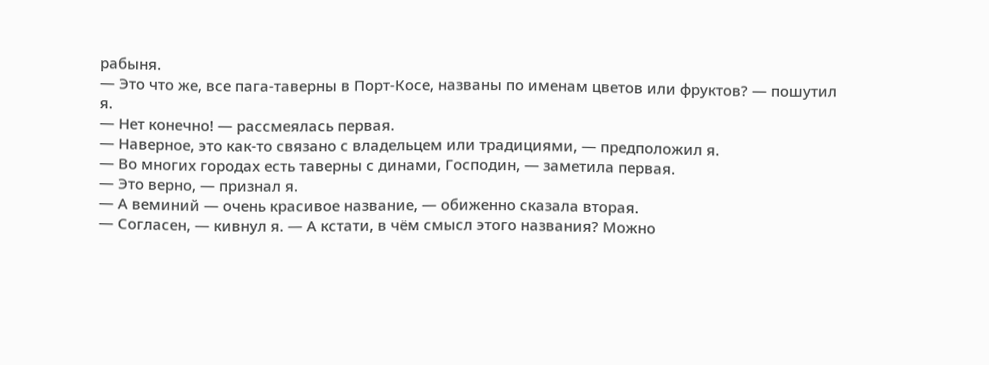рабыня.
— Это что же, все пага-таверны в Порт-Косе, названы по именам цветов или фруктов? — пошутил я.
— Нет конечно! — рассмеялась первая.
— Наверное, это как-то связано с владельцем или традициями, — предположил я.
— Во многих городах есть таверны с динами, Господин, — заметила первая.
— Это верно, — признал я.
— А веминий — очень красивое название, — обиженно сказала вторая.
— Согласен, — кивнул я. — А кстати, в чём смысл этого названия? Можно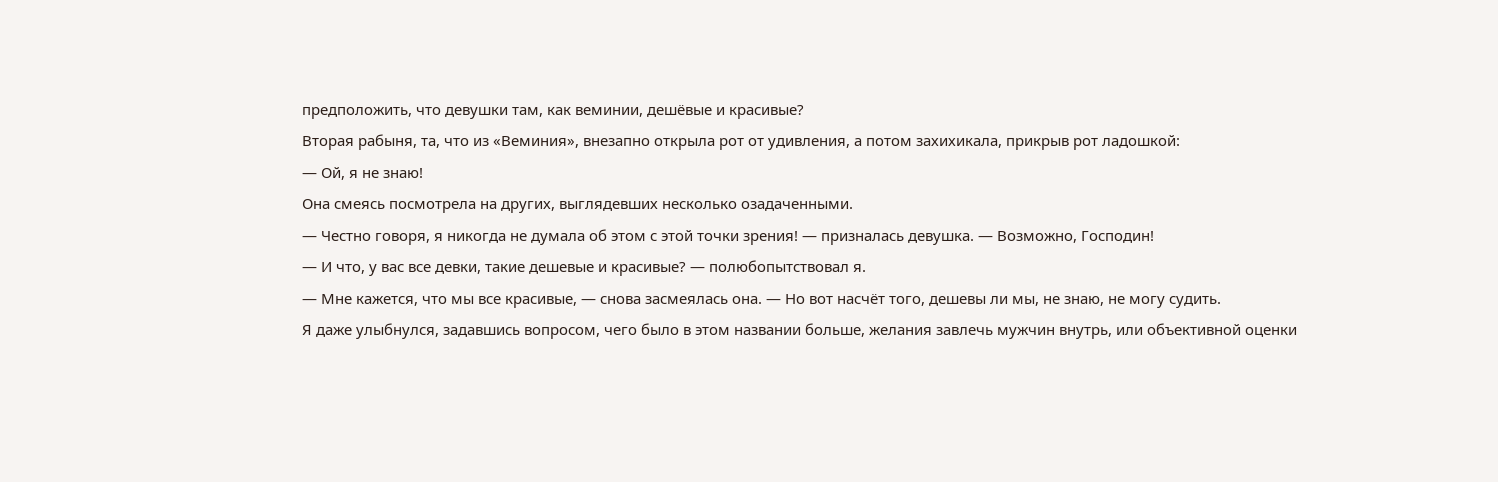предположить, что девушки там, как веминии, дешёвые и красивые?
Вторая рабыня, та, что из «Веминия», внезапно открыла рот от удивления, а потом захихикала, прикрыв рот ладошкой:
— Ой, я не знаю!
Она смеясь посмотрела на других, выглядевших несколько озадаченными.
— Честно говоря, я никогда не думала об этом с этой точки зрения! — призналась девушка. — Возможно, Господин!
— И что, у вас все девки, такие дешевые и красивые? — полюбопытствовал я.
— Мне кажется, что мы все красивые, — снова засмеялась она. — Но вот насчёт того, дешевы ли мы, не знаю, не могу судить.
Я даже улыбнулся, задавшись вопросом, чего было в этом названии больше, желания завлечь мужчин внутрь, или объективной оценки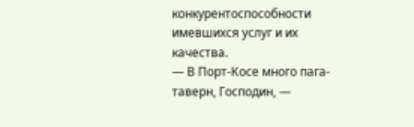конкурентоспособности имевшихся услуг и их качества.
— В Порт-Косе много пага-таверн, Господин, —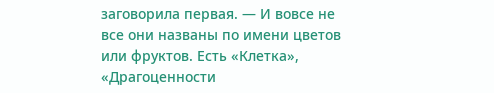заговорила первая. — И вовсе не все они названы по имени цветов или фруктов. Есть «Клетка», «Драгоценности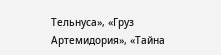Тельнуса», «Груз Артемидория», «Тайна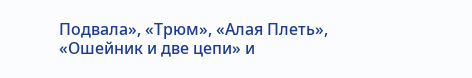Подвала», «Трюм», «Алая Плеть», «Ошейник и две цепи» и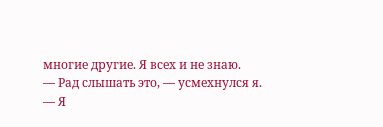многие другие. Я всех и не знаю.
— Рад слышать это, — усмехнулся я. — Я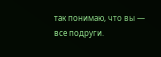так понимаю, что вы — все подруги.